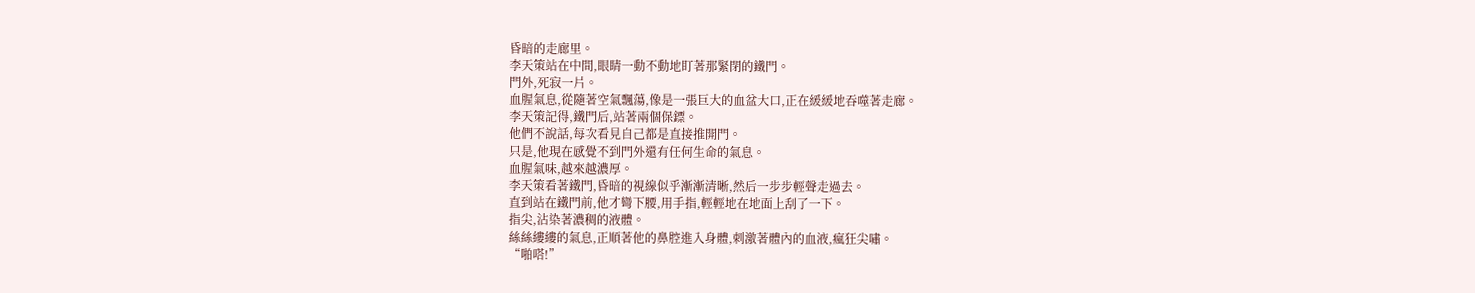昏暗的走廊里。
李天策站在中間,眼睛一動不動地盯著那緊閉的鐵門。
門外,死寂一片。
血腥氣息,從隨著空氣飄蕩,像是一張巨大的血盆大口,正在緩緩地吞噬著走廊。
李天策記得,鐵門后,站著兩個保鏢。
他們不說話,每次看見自己都是直接推開門。
只是,他現在感覺不到門外還有任何生命的氣息。
血腥氣味,越來越濃厚。
李天策看著鐵門,昏暗的視線似乎漸漸清晰,然后一步步輕聲走過去。
直到站在鐵門前,他才彎下腰,用手指,輕輕地在地面上刮了一下。
指尖,沾染著濃稠的液體。
絲絲縷縷的氣息,正順著他的鼻腔進入身體,刺激著體內的血液,瘋狂尖嘯。
“啪嗒!”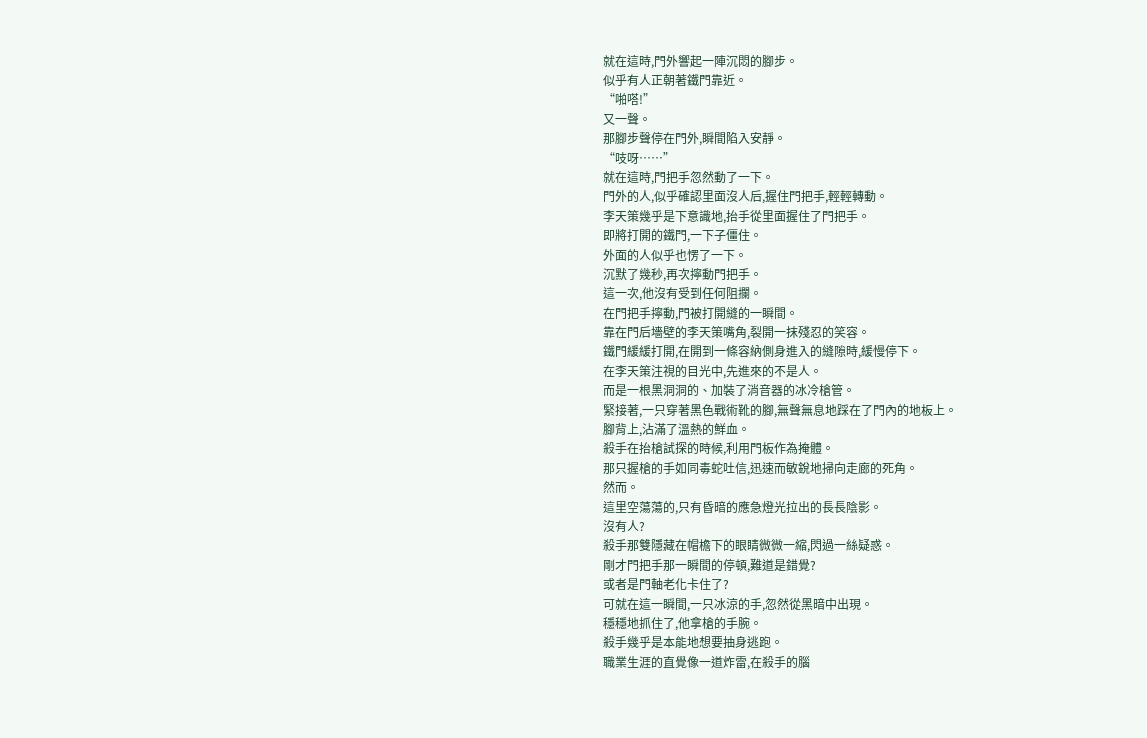就在這時,門外響起一陣沉悶的腳步。
似乎有人正朝著鐵門靠近。
“啪嗒!”
又一聲。
那腳步聲停在門外,瞬間陷入安靜。
“吱呀……”
就在這時,門把手忽然動了一下。
門外的人,似乎確認里面沒人后,握住門把手,輕輕轉動。
李天策幾乎是下意識地,抬手從里面握住了門把手。
即將打開的鐵門,一下子僵住。
外面的人似乎也愣了一下。
沉默了幾秒,再次擰動門把手。
這一次,他沒有受到任何阻攔。
在門把手擰動,門被打開縫的一瞬間。
靠在門后墻壁的李天策嘴角,裂開一抹殘忍的笑容。
鐵門緩緩打開,在開到一條容納側身進入的縫隙時,緩慢停下。
在李天策注視的目光中,先進來的不是人。
而是一根黑洞洞的、加裝了消音器的冰冷槍管。
緊接著,一只穿著黑色戰術靴的腳,無聲無息地踩在了門內的地板上。
腳背上,沾滿了溫熱的鮮血。
殺手在抬槍試探的時候,利用門板作為掩體。
那只握槍的手如同毒蛇吐信,迅速而敏銳地掃向走廊的死角。
然而。
這里空蕩蕩的,只有昏暗的應急燈光拉出的長長陰影。
沒有人?
殺手那雙隱藏在帽檐下的眼睛微微一縮,閃過一絲疑惑。
剛才門把手那一瞬間的停頓,難道是錯覺?
或者是門軸老化卡住了?
可就在這一瞬間,一只冰涼的手,忽然從黑暗中出現。
穩穩地抓住了,他拿槍的手腕。
殺手幾乎是本能地想要抽身逃跑。
職業生涯的直覺像一道炸雷,在殺手的腦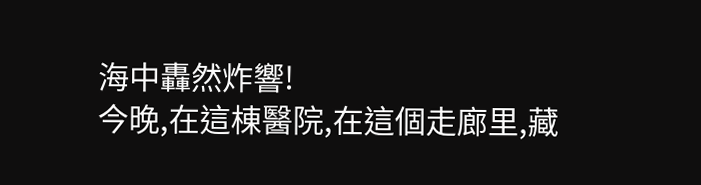海中轟然炸響!
今晚,在這棟醫院,在這個走廊里,藏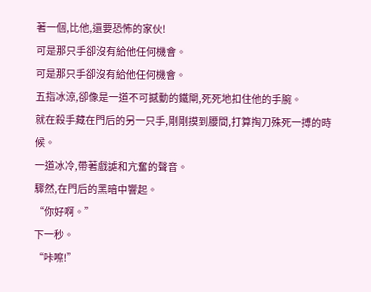著一個,比他,還要恐怖的家伙!
可是那只手卻沒有給他任何機會。
可是那只手卻沒有給他任何機會。
五指冰涼,卻像是一道不可撼動的鐵閘,死死地扣住他的手腕。
就在殺手藏在門后的另一只手,剛剛摸到腰間,打算掏刀殊死一搏的時候。
一道冰冷,帶著戲謔和亢奮的聲音。
驟然,在門后的黑暗中響起。
“你好啊。”
下一秒。
“咔嚓!”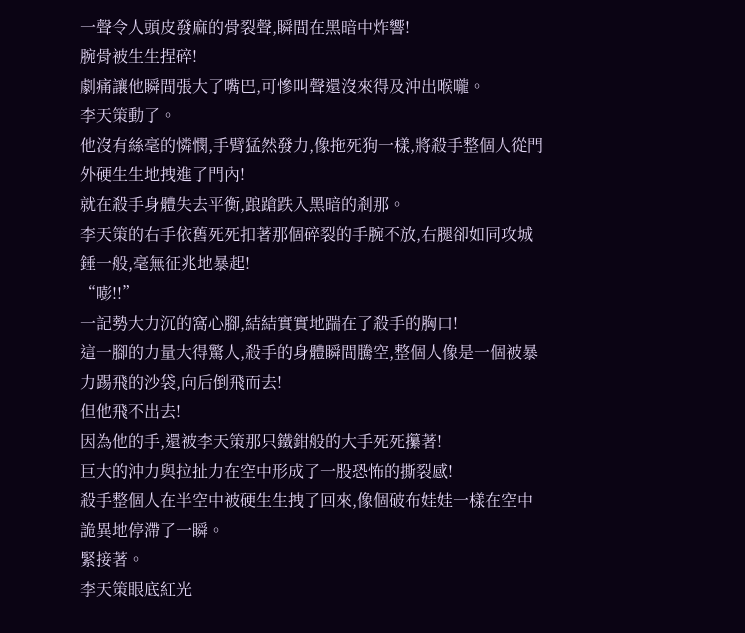一聲令人頭皮發麻的骨裂聲,瞬間在黑暗中炸響!
腕骨被生生捏碎!
劇痛讓他瞬間張大了嘴巴,可慘叫聲還沒來得及沖出喉嚨。
李天策動了。
他沒有絲毫的憐憫,手臂猛然發力,像拖死狗一樣,將殺手整個人從門外硬生生地拽進了門內!
就在殺手身體失去平衡,踉蹌跌入黑暗的剎那。
李天策的右手依舊死死扣著那個碎裂的手腕不放,右腿卻如同攻城錘一般,毫無征兆地暴起!
“嘭!!”
一記勢大力沉的窩心腳,結結實實地踹在了殺手的胸口!
這一腳的力量大得驚人,殺手的身體瞬間騰空,整個人像是一個被暴力踢飛的沙袋,向后倒飛而去!
但他飛不出去!
因為他的手,還被李天策那只鐵鉗般的大手死死攥著!
巨大的沖力與拉扯力在空中形成了一股恐怖的撕裂感!
殺手整個人在半空中被硬生生拽了回來,像個破布娃娃一樣在空中詭異地停滯了一瞬。
緊接著。
李天策眼底紅光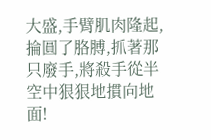大盛,手臂肌肉隆起,掄圓了胳膊,抓著那只廢手,將殺手從半空中狠狠地摜向地面!